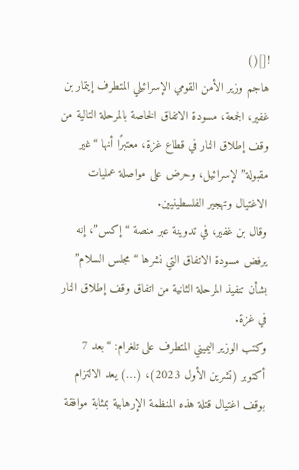![]()
هاجم وزير الأمن القومي الإسرائيلي المتطرف إيتمار بن غفير، الجمعة، مسودة الاتفاق الخاصة بالمرحلة التالية من وقف إطلاق النار في قطاع غزة، معتبرًا أنها “غير مقبولة” لإسرائيل، وحرض على مواصلة عمليات الاغتيال وتهجير الفلسطينيين.
وقال بن غفير، في تدوينة عبر منصة “إكس”، إنه يرفض مسودة الاتفاق التي نشرها “مجلس السلام” بشأن تنفيذ المرحلة الثانية من اتفاق وقف إطلاق النار في غزة.
وكتب الوزير اليميني المتطرف على تلغرام: “بعد 7 أكتوبر (تشرين الأول 2023)، (…) يعد الالتزام بوقف اغتيال قتلة هذه المنظمة الإرهابية بمثابة موافقة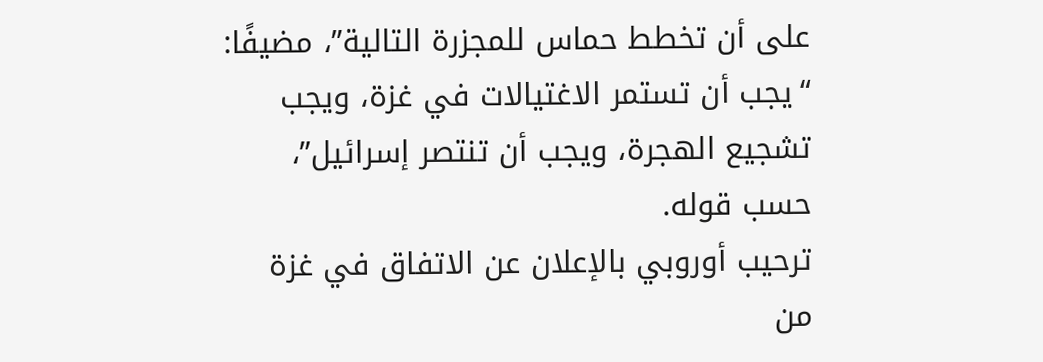على أن تخطط حماس للمجزرة التالية”، مضيفًا: “يجب أن تستمر الاغتيالات في غزة، ويجب تشجيع الهجرة، ويجب أن تنتصر إسرائيل”، حسب قوله.
ترحيب أوروبي بالإعلان عن الاتفاق في غزة
من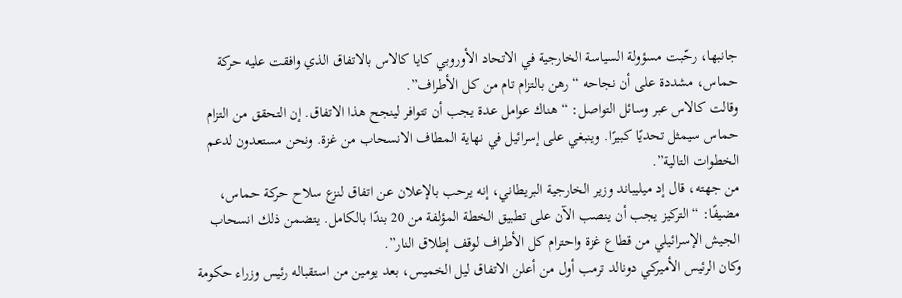جانبها، رحّبت مسؤولة السياسة الخارجية في الاتحاد الأوروبي كايا كالاس بالاتفاق الذي وافقت عليه حركة حماس، مشددة على أن نجاحه “رهن بالتزام تام من كل الأطراف”.
وقالت كالاس عبر وسائل التواصل: “هناك عوامل عدة يجب أن تتوافر لينجح هذا الاتفاق. إن التحقق من التزام حماس سيمثل تحديًا كبيرًا. وينبغي على إسرائيل في نهاية المطاف الانسحاب من غزة. ونحن مستعدون لدعم الخطوات التالية”.
من جهته، قال إد ميليباند وزير الخارجية البريطاني، إنه يرحب بالإعلان عن اتفاق لنزع سلاح حركة حماس، مضيفًا: “التركيز يجب أن ينصب الآن على تطبيق الخطة المؤلفة من 20 بندًا بالكامل. يتضمن ذلك انسحاب الجيش الإسرائيلي من قطاع غزة واحترام كل الأطراف لوقف إطلاق النار”.
وكان الرئيس الأميركي دونالد ترمب أول من أعلن الاتفاق ليل الخميس، بعد يومين من استقباله رئيس وزراء حكومة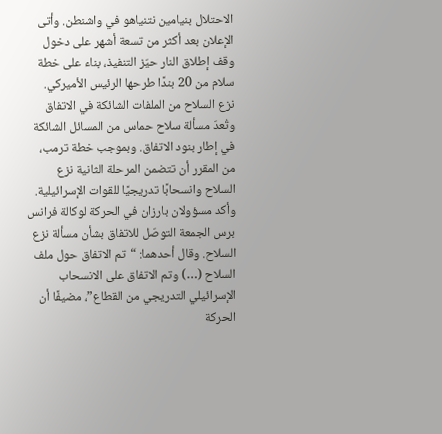الاحتلال بنيامين نتنياهو في واشنطن. وأتى الإعلان بعد أكثر من تسعة أشهر على دخول وقف إطلاق النار حيّز التنفيذ، بناء على خطة سلام من 20 بندًا طرحها الرئيس الأميركي.
نزع السلاح من الملفات الشائكة في الاتفاق
وتُعدّ مسألة سلاح حماس من المسائل الشائكة في إطار بنود الاتفاق. وبموجب خطة ترمب، من المقرر أن تتضمن المرحلة الثانية نزع السلاح وانسحابًا تدريجيًا للقوات الإسرائيلية.
وأكد مسؤولان بارزان في الحركة لوكالة فرانس برس الجمعة التوصّل للاتفاق بشأن مسألة نزع السلاح. وقال أحدهما: “تم الاتفاق حول ملف السلاح (…) وتم الاتفاق على الانسحاب الإسرائيلي التدريجي من القطاع”، مضيفًا أن الحركة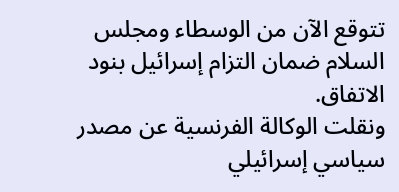تتوقع الآن من الوسطاء ومجلس السلام ضمان التزام إسرائيل بنود الاتفاق.
ونقلت الوكالة الفرنسية عن مصدر سياسي إسرائيلي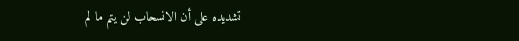تشديده على أن الانسحاب لن يتم ما لم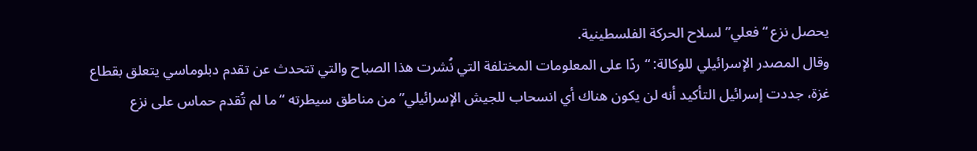يحصل نزع “فعلي” لسلاح الحركة الفلسطينية.
وقال المصدر الإسرائيلي للوكالة: “ردًا على المعلومات المختلفة التي نُشرت هذا الصباح والتي تتحدث عن تقدم دبلوماسي يتعلق بقطاع غزة، جددت إسرائيل التأكيد أنه لن يكون هناك أي انسحاب للجيش الإسرائيلي” من مناطق سيطرته “ما لم تُقدم حماس على نزع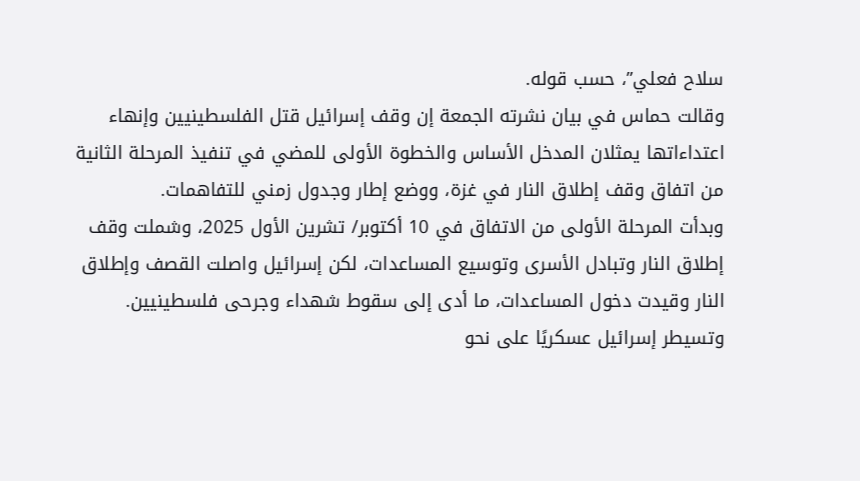سلاح فعلي”، حسب قوله.
وقالت حماس في بيان نشرته الجمعة إن وقف إسرائيل قتل الفلسطينيين وإنهاء اعتداءاتها يمثلان المدخل الأساس والخطوة الأولى للمضي في تنفيذ المرحلة الثانية من اتفاق وقف إطلاق النار في غزة، ووضع إطار وجدول زمني للتفاهمات.
وبدأت المرحلة الأولى من الاتفاق في 10 أكتوبر/ تشرين الأول 2025، وشملت وقف إطلاق النار وتبادل الأسرى وتوسيع المساعدات، لكن إسرائيل واصلت القصف وإطلاق النار وقيدت دخول المساعدات، ما أدى إلى سقوط شهداء وجرحى فلسطينيين. وتسيطر إسرائيل عسكريًا على نحو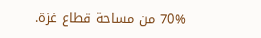70% من مساحة قطاع غزة.